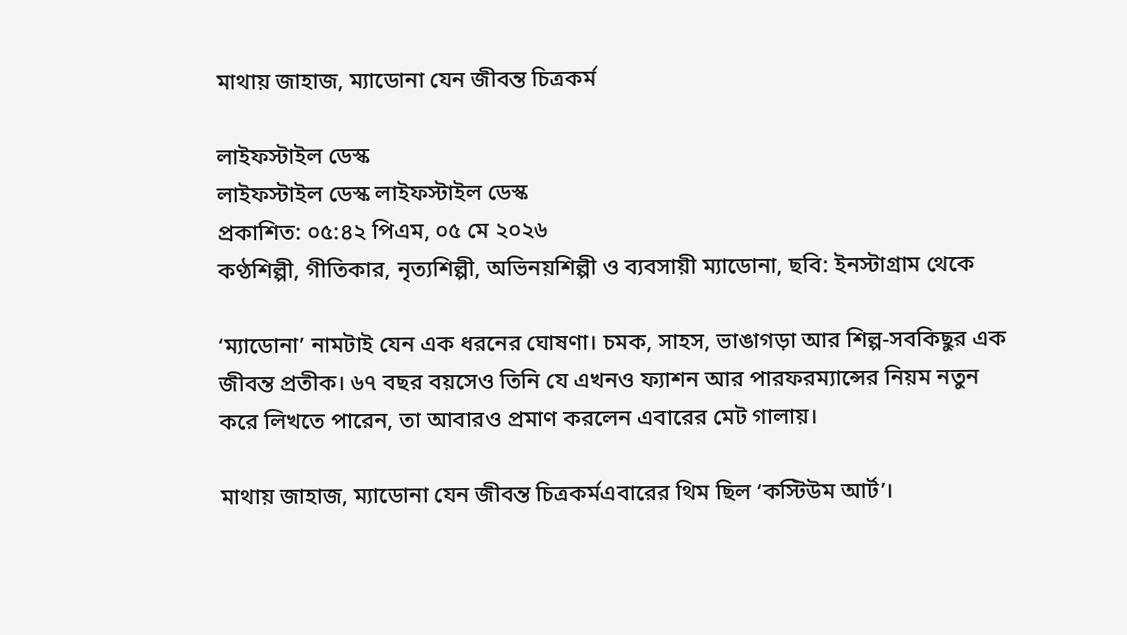মাথায় জাহাজ, ম্যাডোনা যেন জীবন্ত চিত্রকর্ম

লাইফস্টাইল ডেস্ক
লাইফস্টাইল ডেস্ক লাইফস্টাইল ডেস্ক
প্রকাশিত: ০৫:৪২ পিএম, ০৫ মে ২০২৬
কণ্ঠশিল্পী, গীতিকার, নৃত্যশিল্পী, অভিনয়শিল্পী ও ব্যবসায়ী ম্যাডোনা, ছবি: ইনস্টাগ্রাম থেকে

‘ম্যাডোনা’ নামটাই যেন এক ধরনের ঘোষণা। চমক, সাহস, ভাঙাগড়া আর শিল্প-সবকিছুর এক জীবন্ত প্রতীক। ৬৭ বছর বয়সেও তিনি যে এখনও ফ্যাশন আর পারফরম্যান্সের নিয়ম নতুন করে লিখতে পারেন, তা আবারও প্রমাণ করলেন এবারের মেট গালায়।

মাথায় জাহাজ, ম্যাডোনা যেন জীবন্ত চিত্রকর্মএবারের থিম ছিল ‘কস্টিউম আর্ট’।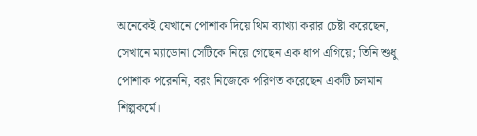অনেকেই যেখানে পোশাক দিয়ে থিম ব্যাখ্যা করার চেষ্টা করেছেন, সেখানে ম্যাডোনা সেটিকে নিয়ে গেছেন এক ধাপ এগিয়ে; তিনি শুধু পোশাক পরেননি, বরং নিজেকে পরিণত করেছেন একটি চলমান শিল্পকর্মে।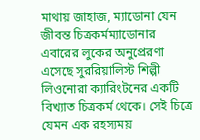মাথায় জাহাজ, ম্যাডোনা যেন জীবন্ত চিত্রকর্মম্যাডোনার এবারের লুকের অনুপ্রেরণা এসেছে সুররিয়ালিস্ট শিল্পী লিওনোরা ক্যারিংটনের একটি বিখ্যাত চিত্রকর্ম থেকে। সেই চিত্রে যেমন এক রহস্যময়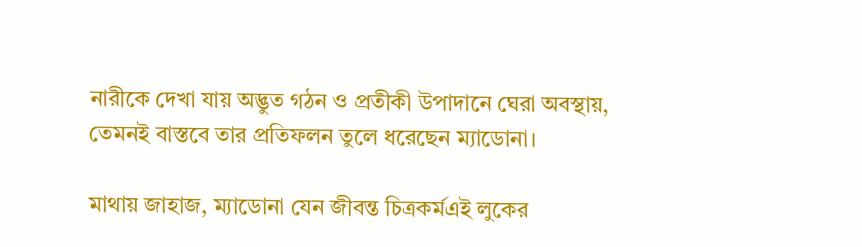নারীকে দেখা যায় অদ্ভুত গঠন ও প্রতীকী উপাদানে ঘেরা অবস্থায়, তেমনই বাস্তবে তার প্রতিফলন তুলে ধরেছেন ম্যাডোনা।

মাথায় জাহাজ, ম্যাডোনা যেন জীবন্ত চিত্রকর্মএই লুকের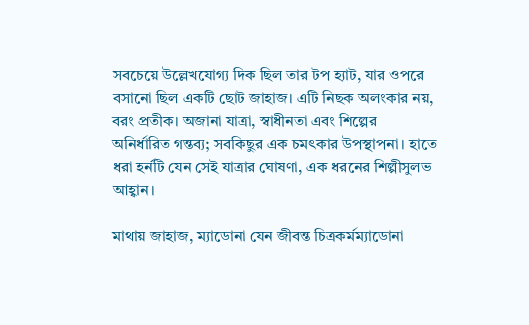সবচেয়ে উল্লেখযোগ্য দিক ছিল তার টপ হ্যাট, যার ওপরে বসানো ছিল একটি ছোট জাহাজ। এটি নিছক অলংকার নয়, বরং প্রতীক। অজানা যাত্রা, স্বাধীনতা এবং শিল্পের অনির্ধারিত গন্তব্য; সবকিছুর এক চমৎকার উপস্থাপনা। হাতে ধরা হর্নটি যেন সেই যাত্রার ঘোষণা, এক ধরনের শিল্পীসুলভ আহ্বান।

মাথায় জাহাজ, ম্যাডোনা যেন জীবন্ত চিত্রকর্মম্যাডোনা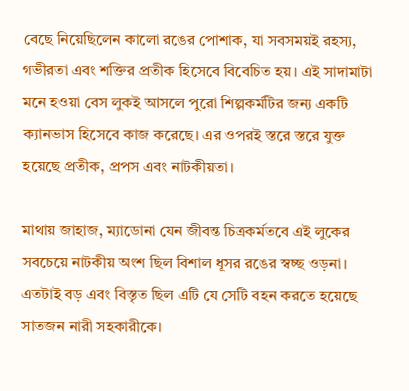বেছে নিয়েছিলেন কালো রঙের পোশাক, যা সবসময়ই রহস্য, গভীরতা এবং শক্তির প্রতীক হিসেবে বিবেচিত হয়। এই সাদামাটা মনে হওয়া বেস লুকই আসলে পুরো শিল্পকর্মটির জন্য একটি ক্যানভাস হিসেবে কাজ করেছে। এর ওপরই স্তরে স্তরে যুক্ত হয়েছে প্রতীক, প্রপস এবং নাটকীয়তা।

মাথায় জাহাজ, ম্যাডোনা যেন জীবন্ত চিত্রকর্মতবে এই লুকের সবচেয়ে নাটকীয় অংশ ছিল বিশাল ধূসর রঙের স্বচ্ছ ওড়না। এতটাই বড় এবং বিস্তৃত ছিল এটি যে সেটি বহন করতে হয়েছে সাতজন নারী সহকারীকে।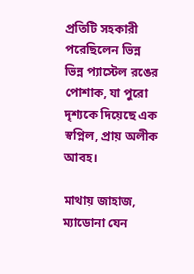প্রতিটি সহকারী পরেছিলেন ভিন্ন ভিন্ন প্যাস্টেল রঙের পোশাক, যা পুরো দৃশ্যকে দিয়েছে এক স্বপ্নিল, প্রায় অলীক আবহ।

মাথায় জাহাজ, ম্যাডোনা যেন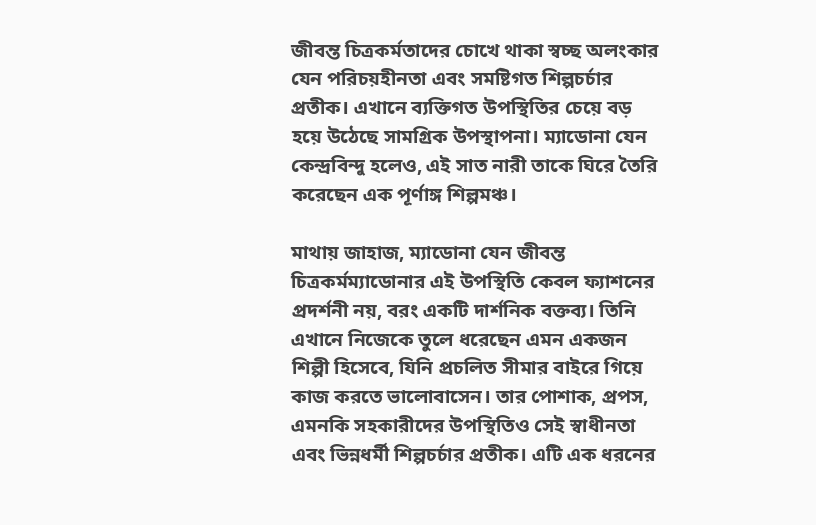জীবন্ত চিত্রকর্মতাদের চোখে থাকা স্বচ্ছ অলংকার যেন পরিচয়হীনতা এবং সমষ্টিগত শিল্পচর্চার প্রতীক। এখানে ব্যক্তিগত উপস্থিতির চেয়ে বড় হয়ে উঠেছে সামগ্রিক উপস্থাপনা। ম্যাডোনা যেন কেন্দ্রবিন্দু হলেও, এই সাত নারী তাকে ঘিরে তৈরি করেছেন এক পূর্ণাঙ্গ শিল্পমঞ্চ।

মাথায় জাহাজ, ম্যাডোনা যেন জীবন্ত চিত্রকর্মম্যাডোনার এই উপস্থিতি কেবল ফ্যাশনের প্রদর্শনী নয়, বরং একটি দার্শনিক বক্তব্য। তিনি এখানে নিজেকে তুলে ধরেছেন এমন একজন শিল্পী হিসেবে, যিনি প্রচলিত সীমার বাইরে গিয়ে কাজ করতে ভালোবাসেন। তার পোশাক, প্রপস, এমনকি সহকারীদের উপস্থিতিও সেই স্বাধীনতা এবং ভিন্নধর্মী শিল্পচর্চার প্রতীক। এটি এক ধরনের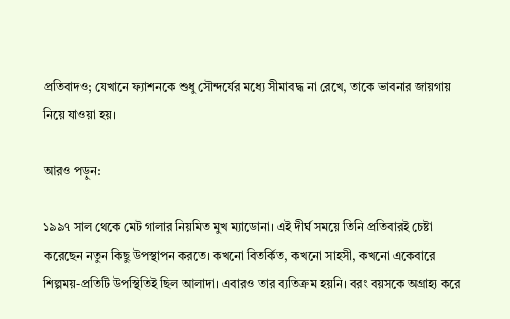প্রতিবাদও; যেখানে ফ্যাশনকে শুধু সৌন্দর্যের মধ্যে সীমাবদ্ধ না রেখে, তাকে ভাবনার জায়গায় নিয়ে যাওয়া হয়।

আরও পড়ুন:

১৯৯৭ সাল থেকে মেট গালার নিয়মিত মুখ ম্যাডোনা। এই দীর্ঘ সময়ে তিনি প্রতিবারই চেষ্টা করেছেন নতুন কিছু উপস্থাপন করতে। কখনো বিতর্কিত, কখনো সাহসী, কখনো একেবারে শিল্পময়-প্রতিটি উপস্থিতিই ছিল আলাদা। এবারও তার ব্যতিক্রম হয়নি। বরং বয়সকে অগ্রাহ্য করে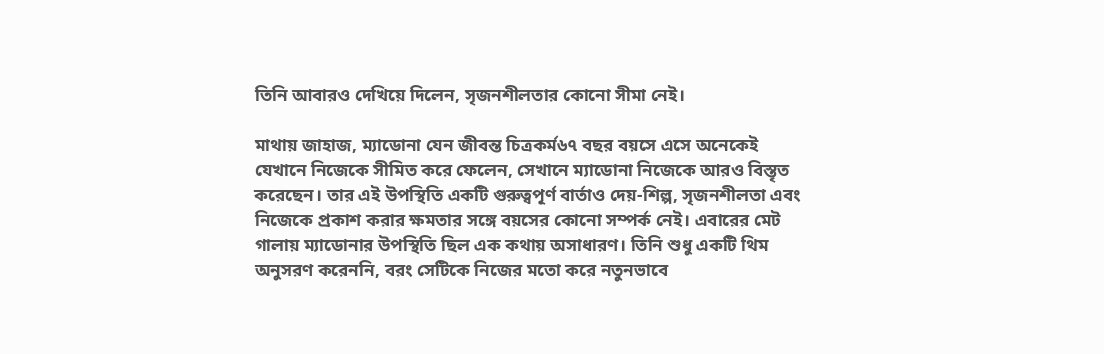তিনি আবারও দেখিয়ে দিলেন, সৃজনশীলতার কোনো সীমা নেই।

মাথায় জাহাজ, ম্যাডোনা যেন জীবন্ত চিত্রকর্ম৬৭ বছর বয়সে এসে অনেকেই যেখানে নিজেকে সীমিত করে ফেলেন, সেখানে ম্যাডোনা নিজেকে আরও বিস্তৃত করেছেন। তার এই উপস্থিতি একটি গুরুত্বপূর্ণ বার্তাও দেয়-শিল্প, সৃজনশীলতা এবং নিজেকে প্রকাশ করার ক্ষমতার সঙ্গে বয়সের কোনো সম্পর্ক নেই। এবারের মেট গালায় ম্যাডোনার উপস্থিতি ছিল এক কথায় অসাধারণ। তিনি শুধু একটি থিম অনুসরণ করেননি, বরং সেটিকে নিজের মতো করে নতুনভাবে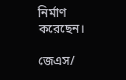নির্মাণ করেছেন।

জেএস/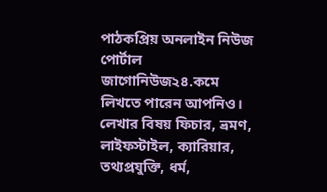পাঠকপ্রিয় অনলাইন নিউজ পোর্টাল জাগোনিউজ২৪.কমে লিখতে পারেন আপনিও। লেখার বিষয় ফিচার, ভ্রমণ, লাইফস্টাইল, ক্যারিয়ার, তথ্যপ্রযুক্তি, ধর্ম,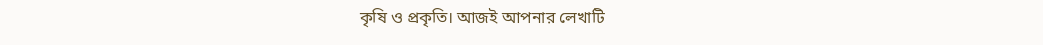কৃষি ও প্রকৃতি। আজই আপনার লেখাটি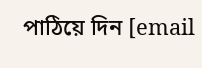পাঠিয়ে দিন [email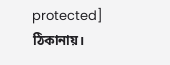protected] ঠিকানায়।